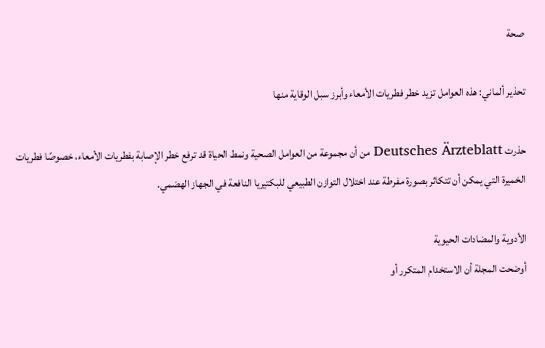صحة

تحذير ألماني: هذه العوامل تزيد خطر فطريات الأمعاء وأبرز سبل الوقاية منها

حذرت Deutsches Ärzteblatt من أن مجموعة من العوامل الصحية ونمط الحياة قد ترفع خطر الإصابة بفطريات الأمعاء، خصوصًا فطريات الخميرة التي يمكن أن تتكاثر بصورة مفرطة عند اختلال التوازن الطبيعي للبكتيريا النافعة في الجهاز الهضمي.

الأدوية والمضادات الحيوية
أوضحت المجلة أن الاستخدام المتكرر أو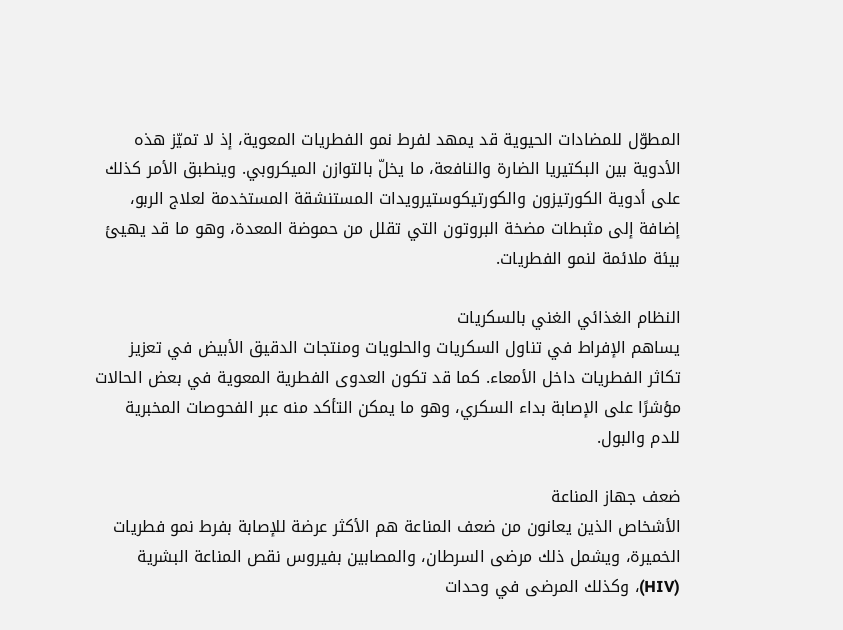المطوّل للمضادات الحيوية قد يمهد لفرط نمو الفطريات المعوية، إذ لا تميّز هذه الأدوية بين البكتيريا الضارة والنافعة، ما يخلّ بالتوازن الميكروبي. وينطبق الأمر كذلك على أدوية الكورتيزون والكورتيكوستيرويدات المستنشقة المستخدمة لعلاج الربو، إضافة إلى مثبطات مضخة البروتون التي تقلل من حموضة المعدة، وهو ما قد يهيئ بيئة ملائمة لنمو الفطريات.

النظام الغذائي الغني بالسكريات
يساهم الإفراط في تناول السكريات والحلويات ومنتجات الدقيق الأبيض في تعزيز تكاثر الفطريات داخل الأمعاء. كما قد تكون العدوى الفطرية المعوية في بعض الحالات مؤشرًا على الإصابة بداء السكري، وهو ما يمكن التأكد منه عبر الفحوصات المخبرية للدم والبول.

ضعف جهاز المناعة
الأشخاص الذين يعانون من ضعف المناعة هم الأكثر عرضة للإصابة بفرط نمو فطريات الخميرة، ويشمل ذلك مرضى السرطان، والمصابين بفيروس نقص المناعة البشرية (HIV)، وكذلك المرضى في وحدات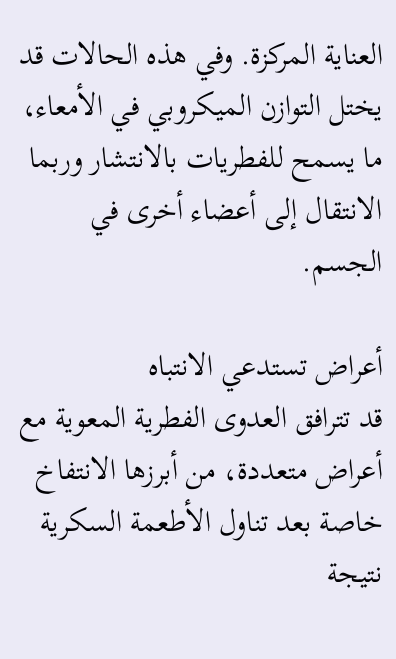العناية المركزة. وفي هذه الحالات قد يختل التوازن الميكروبي في الأمعاء، ما يسمح للفطريات بالانتشار وربما الانتقال إلى أعضاء أخرى في الجسم.

أعراض تستدعي الانتباه
قد تترافق العدوى الفطرية المعوية مع أعراض متعددة، من أبرزها الانتفاخ خاصة بعد تناول الأطعمة السكرية نتيجة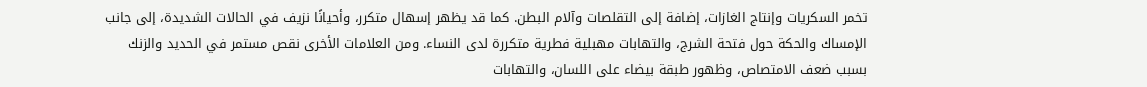تخمر السكريات وإنتاج الغازات، إضافة إلى التقلصات وآلام البطن. كما قد يظهر إسهال متكرر، وأحيانًا نزيف في الحالات الشديدة، إلى جانب الإمساك والحكة حول فتحة الشرج، والتهابات مهبلية فطرية متكررة لدى النساء. ومن العلامات الأخرى نقص مستمر في الحديد والزنك بسبب ضعف الامتصاص، وظهور طبقة بيضاء على اللسان، والتهابات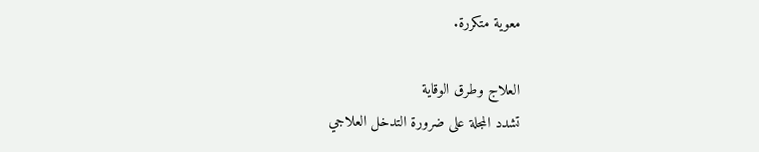معوية متكررة.

العلاج وطرق الوقاية
تشدد المجلة على ضرورة التدخل العلاجي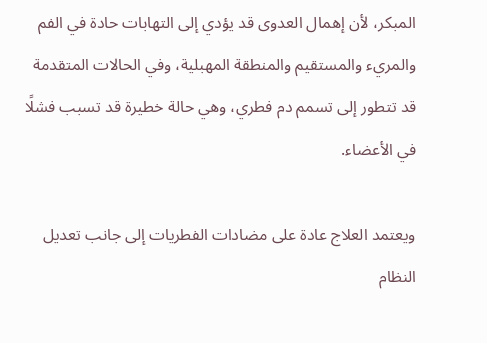المبكر، لأن إهمال العدوى قد يؤدي إلى التهابات حادة في الفم والمريء والمستقيم والمنطقة المهبلية، وفي الحالات المتقدمة قد تتطور إلى تسمم دم فطري، وهي حالة خطيرة قد تسبب فشلًا في الأعضاء.

ويعتمد العلاج عادة على مضادات الفطريات إلى جانب تعديل النظام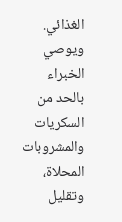الغذائي. ويوصي الخبراء بالحد من السكريات والمشروبات المحلاة، وتقليل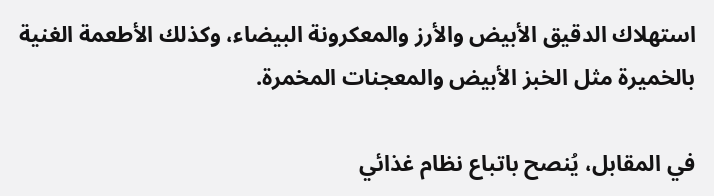استهلاك الدقيق الأبيض والأرز والمعكرونة البيضاء، وكذلك الأطعمة الغنية بالخميرة مثل الخبز الأبيض والمعجنات المخمرة.

في المقابل، يُنصح باتباع نظام غذائي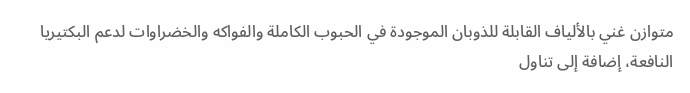متوازن غني بالألياف القابلة للذوبان الموجودة في الحبوب الكاملة والفواكه والخضراوات لدعم البكتيريا النافعة، إضافة إلى تناول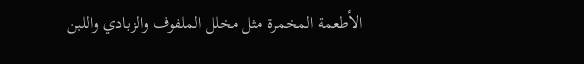الأطعمة المخمرة مثل مخلل الملفوف والزبادي واللبن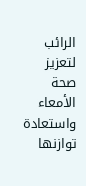الرائب لتعزيز صحة الأمعاء واستعادة توازنها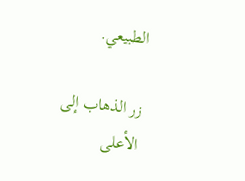الطبيعي.

زر الذهاب إلى الأعلى